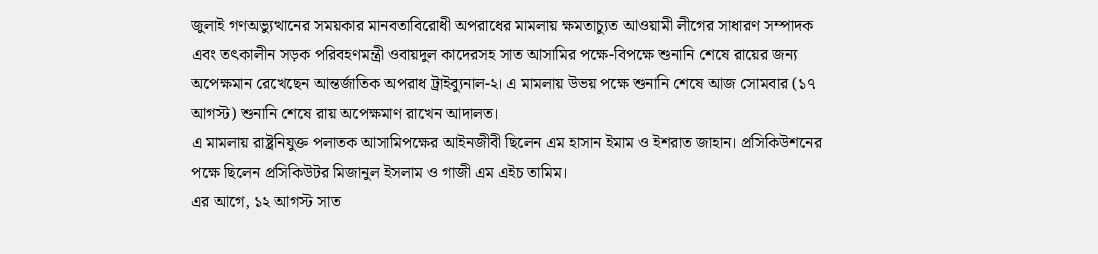জুলাই গণঅভ্যুত্থানের সময়কার মানবতাবিরোধী অপরাধের মামলায় ক্ষমতাচ্যুত আওয়ামী লীগের সাধারণ সম্পাদক এবং তৎকালীন সড়ক পরিবহণমন্ত্রী ওবায়দুল কাদেরসহ সাত আসামির পক্ষে-বিপক্ষে শুনানি শেষে রায়ের জন্য অপেক্ষমান রেখেছেন আন্তর্জাতিক অপরাধ ট্রাইব্যুনাল-২। এ মামলায় উভয় পক্ষে শুনানি শেষে আজ সোমবার (১৭ আগস্ট) শুনানি শেষে রায় অপেক্ষমাণ রাখেন আদালত।
এ মামলায় রাষ্ট্রনিযুক্ত পলাতক আসামিপক্ষের আইনজীবী ছিলেন এম হাসান ইমাম ও ইশরাত জাহান। প্রসিকিউশনের পক্ষে ছিলেন প্রসিকিউটর মিজানুল ইসলাম ও গাজী এম এইচ তামিম।
এর আগে, ১২ আগস্ট সাত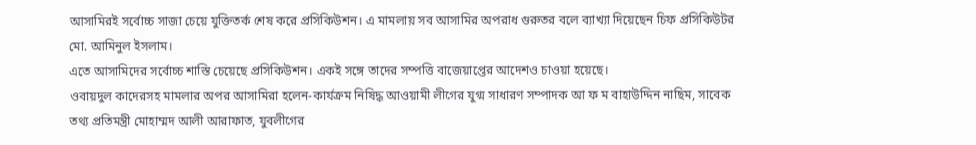আসামিরই সর্বোচ্চ সাজা চেয়ে যুক্তিতর্ক শেষ করে প্রসিকিউশন। এ মামলায় সব আসামির অপরাধ গুরুতর বলে ব্যাখ্যা দিয়েছেন চিফ প্রসিকিউটর মো. আমিনুল ইসলাম।
এতে আসামিদের সর্বোচ্চ শাস্তি চেয়েছে প্রসিকিউশন। একই সঙ্গে তাদের সম্পত্তি বাজেয়াপ্তের আদেশও চাওয়া হয়েছে।
ওবায়দুল কাদেরসহ মামলার অপর আসামিরা হলেন-কার্যক্রম নিষিদ্ধ আওয়ামী লীগের যুগ্ম সাধারণ সম্পাদক আ ফ ম বাহাউদ্দিন নাছিম, সাবেক তথ্য প্রতিমন্ত্রী মোহাম্মদ আলী আরাফাত, যুবলীগের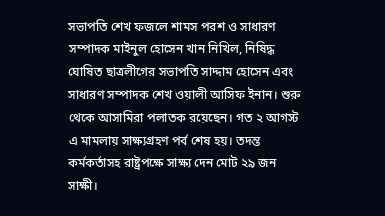সভাপতি শেখ ফজলে শামস পরশ ও সাধারণ সম্পাদক মাইনুল হোসেন খান নিখিল, নিষিদ্ধ ঘোষিত ছাত্রলীগের সভাপতি সাদ্দাম হোসেন এবং সাধারণ সম্পাদক শেখ ওয়ালী আসিফ ইনান। শুরু থেকে আসামিরা পলাতক রয়েছেন। গত ২ আগস্ট এ মামলায় সাক্ষ্যগ্রহণ পর্ব শেষ হয়। তদন্ত কর্মকর্তাসহ রাষ্ট্রপক্ষে সাক্ষ্য দেন মোট ২৯ জন সাক্ষী।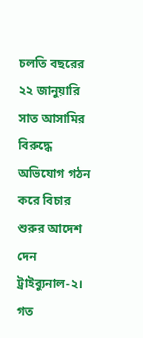চলতি বছরের ২২ জানুয়ারি সাত আসামির বিরুদ্ধে অভিযোগ গঠন করে বিচার শুরুর আদেশ দেন ট্রাইব্যুনাল-২। গত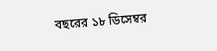বছরের ১৮ ডিসেম্বর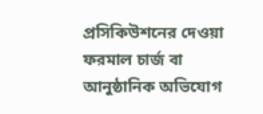প্রসিকিউশনের দেওয়া ফরমাল চার্জ বা আনুষ্ঠানিক অভিযোগ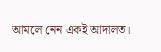আমলে নেন একই আদালত।